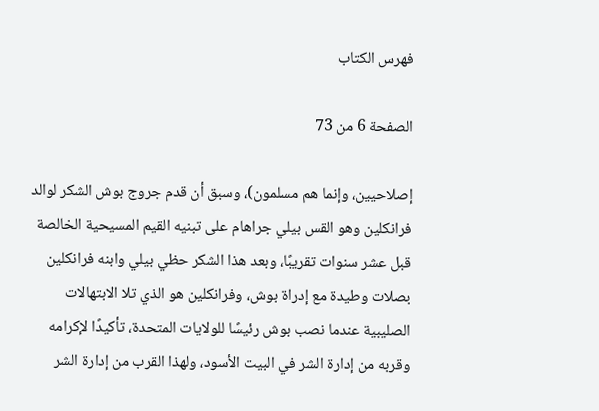فهرس الكتاب

الصفحة 6 من 73

إصلاحيين، وإنما هم مسلمون)، وسبق أن قدم جروج بوش الشكر لوالد فرانكلين وهو القس بيلي جراهام على تبنيه القيم المسيحية الخالصة قبل عشر سنوات تقريبًا، وبعد هذا الشكر حظي بيلي وابنه فرانكلين بصلات وطيدة مع إدراة بوش، وفرانكلين هو الذي تلا الابتهالات الصليبية عندما نصب بوش رئيسًا للولايات المتحدة، تأكيدًا لإكرامه وقربه من إدارة الشر في البيت الأسود، ولهذا القرب من إدارة الشر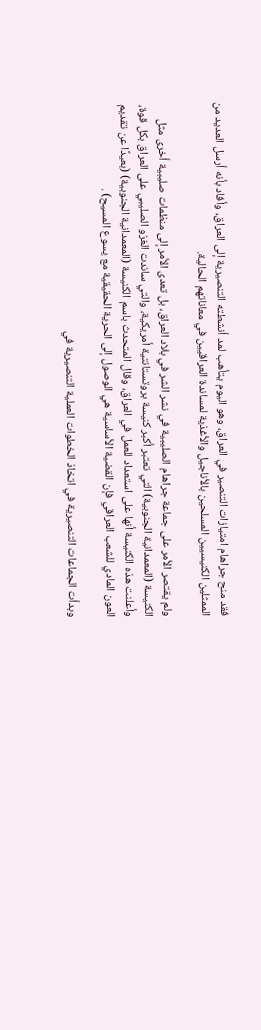فقد منح جراهام امتيازات التنصير في العراق، وهو اليوم يتأهب لمد أنشطته التنصيرية إلى العراق، وأفاد بأنه أرسل العديد من الممثلين الكنيسيين المسلحين بالأناجيل والأغذية لمساندة العراقيين في معاناتهم الحالية.

ولم يقتصر الأمر على جماعة جراهام الصليبية في نشر الشر في بلاد العراق، بل تعدى الأمر إلى منظمات صليبية أخرى مثل الكنيسة (المعمدانية الجنوبية) التي تعتبر أكبر كنيسة بروتستانتية أمريكية، والتي ساندت الغزو الصليبي على العراق بكل قوة، وأعلنت هذه الكنيسة أنها على استعداد للعمل في العراق، وقال المتحدث باسم الكنيسة (المعمدانية الجنوبية) (بعيدًا عن تقديم العون المادي للشعب العراقي فإن القضية الأساسية هي الوصول إلى الحرية الحقيقية مع يسوع المسيح) .

وبدأت الجماعات التنصيرية في اتخاذ الخطوات العملية التنصيرية في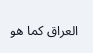العراق كما هو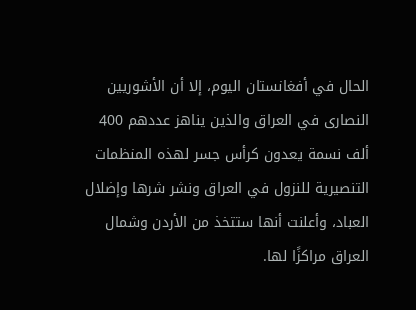الحال في أفغانستان اليوم، إلا أن الأشوريين النصارى في العراق والذين يناهز عددهم 400 ألف نسمة يعدون كرأس جسر لهذه المنظمات التنصيرية للنزول في العراق ونشر شرها وإضلال العباد، وأعلنت أنها ستتخذ من الأردن وشمال العراق مراكزًا لها.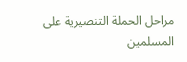مراحل الحملة التنصيرية على المسلمين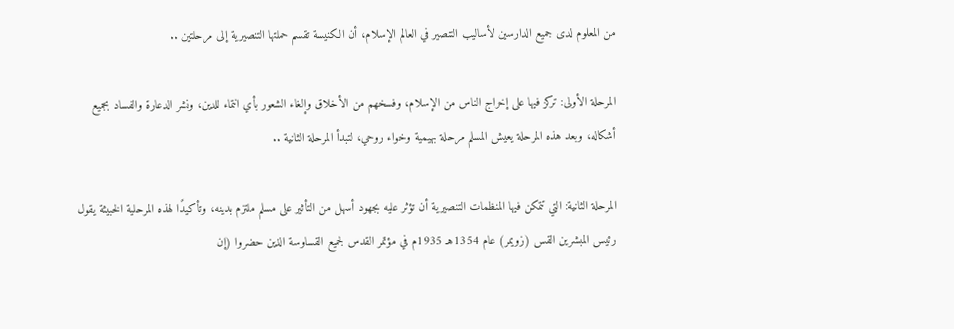من المعلوم لدى جميع الدارسين لأساليب التنصير في العالم الإسلام، أن الكنيسة تقسم حملتها التنصيرية إلى مرحلتين ..

المرحلة الأولى: تركز فيها على إخراج الناس من الإسلام، وفسخهم من الأخلاق وإلغاء الشعور بأي انتماء للدين، ونشر الدعارة والفساد بجميع أشكاله، وبعد هذه المرحلة يعيش المسلم مرحلة بهيمية وخواء روحي، لتبدأ المرحلة الثانية ..

المرحلة الثانية: التي تتمكن فيها المنظمات التنصيرية أن تؤثر عليه بجهود أسهل من التأثير على مسلم ملتزم بدينه، وتأكيدًا لهذه المرحلية الخبيثة يقول رئيس المبشرين القس (زويمر) عام 1354هـ 1935م في مؤتمر القدس لجميع القساوسة الذين حضروا (إن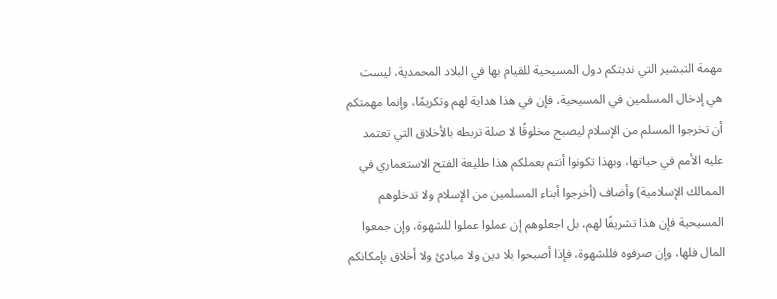مهمة التبشير التي ندبتكم دول المسيحية للقيام بها في البلاد المحمدية، ليست هي إدخال المسلمين في المسيحية، فإن في هذا هداية لهم وتكريمًا، وإنما مهمتكم أن تخرجوا المسلم من الإسلام ليصبح مخلوقًا لا صلة تربطه بالأخلاق التي تعتمد عليه الأمم في حياتها، وبهذا تكونوا أنتم بعملكم هذا طليعة الفتح الاستعماري في الممالك الإسلامية) وأضاف (أخرجوا أبناء المسلمين من الإسلام ولا تدخلوهم المسيحية فإن هذا تشريفًا لهم، بل اجعلوهم إن عملوا عملوا للشهوة، وإن جمعوا المال فلها، وإن صرفوه فللشهوة، فإذا أصبحوا بلا دين ولا مبادئ ولا أخلاق بإمكانكم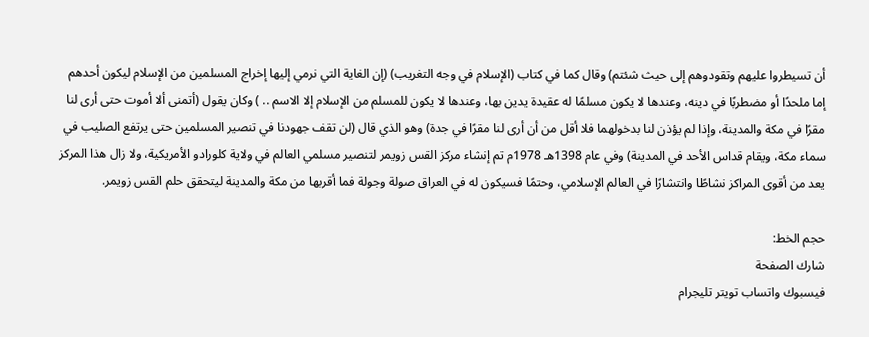أن تسيطروا عليهم وتقودوهم إلى حيث شئتم) وقال كما في كتاب (الإسلام في وجه التغريب) (إن الغاية التي نرمي إليها إخراج المسلمين من الإسلام ليكون أحدهم إما ملحدًا أو مضطربًا في دينه، وعندها لا يكون مسلمًا له عقيدة يدين بها، وعندها لا يكون للمسلم من الإسلام إلا الاسم .. ) وكان يقول (أتمنى ألا أموت حتى أرى لنا مقرًا في مكة والمدينة، وإذا لم يؤذن لنا بدخولهما فلا أقل من أن أرى لنا مقرًا في جدة) وهو الذي قال (لن تقف جهودنا في تنصير المسلمين حتى يرتفع الصليب في سماء مكة، ويقام قداس الأحد في المدينة) وفي عام 1398هـ 1978م تم إنشاء مركز القس زويمر لتنصير مسلمي العالم في ولاية كلورادو الأمريكية، ولا زال هذا المركز يعد من أقوى المراكز نشاطًا وانتشارًا في العالم الإسلامي، وحتمًا فسيكون له في العراق صولة وجولة فما أقربها من مكة والمدينة ليتحقق حلم القس زويمر.

حجم الخط:
شارك الصفحة
فيسبوك واتساب تويتر تليجرام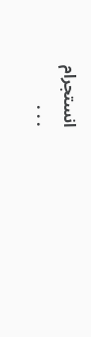انستجرام
. . .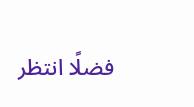فضلًا انتظر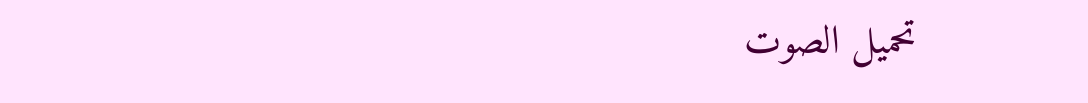تحميل الصوت